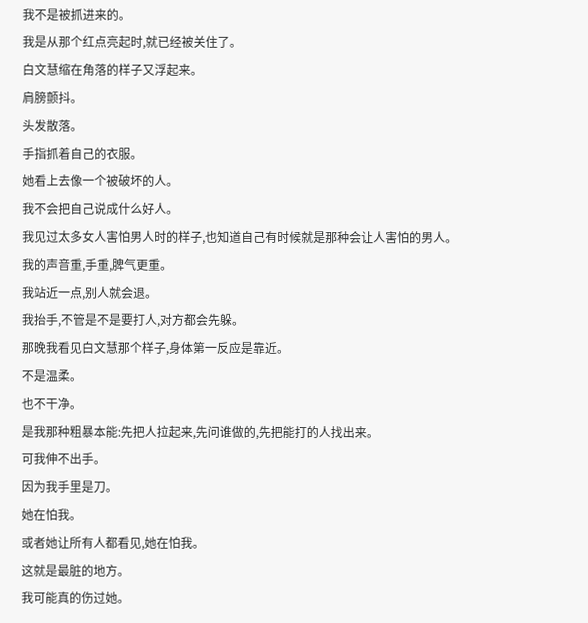我不是被抓进来的。
我是从那个红点亮起时,就已经被关住了。
白文慧缩在角落的样子又浮起来。
肩膀颤抖。
头发散落。
手指抓着自己的衣服。
她看上去像一个被破坏的人。
我不会把自己说成什么好人。
我见过太多女人害怕男人时的样子,也知道自己有时候就是那种会让人害怕的男人。
我的声音重,手重,脾气更重。
我站近一点,别人就会退。
我抬手,不管是不是要打人,对方都会先躲。
那晚我看见白文慧那个样子,身体第一反应是靠近。
不是温柔。
也不干净。
是我那种粗暴本能:先把人拉起来,先问谁做的,先把能打的人找出来。
可我伸不出手。
因为我手里是刀。
她在怕我。
或者她让所有人都看见,她在怕我。
这就是最脏的地方。
我可能真的伤过她。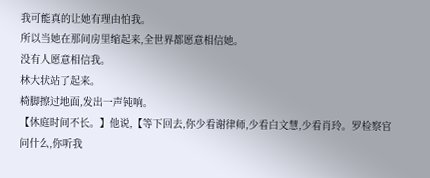我可能真的让她有理由怕我。
所以当她在那间房里缩起来,全世界都愿意相信她。
没有人愿意相信我。
林大状站了起来。
椅脚擦过地面,发出一声钝响。
【休庭时间不长。】他说,【等下回去,你少看谢律师,少看白文慧,少看肖玲。罗检察官问什么,你听我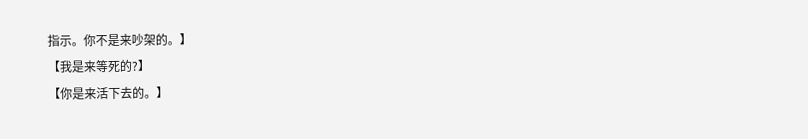指示。你不是来吵架的。】
【我是来等死的?】
【你是来活下去的。】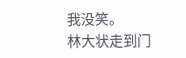我没笑。
林大状走到门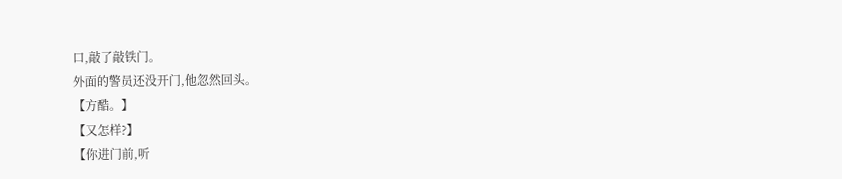口,敲了敲铁门。
外面的警员还没开门,他忽然回头。
【方酷。】
【又怎样?】
【你进门前,听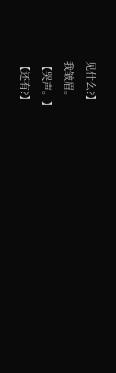见什么?】
我皱眉。
【哭声。】
【还有?】